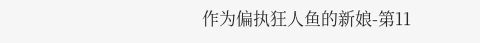作为偏执狂人鱼的新娘-第11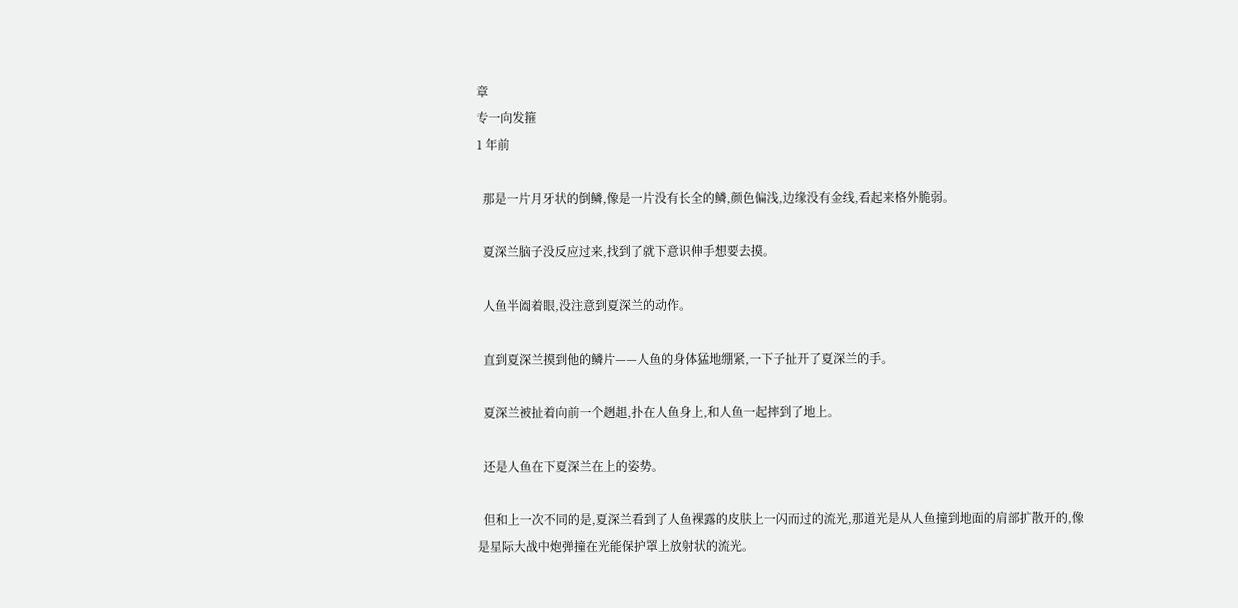章
专一向发箍
1 年前

  那是一片月牙状的倒鳞,像是一片没有长全的鳞,颜色偏浅,边缘没有金线,看起来格外脆弱。

  夏深兰脑子没反应过来,找到了就下意识伸手想要去摸。

  人鱼半阖着眼,没注意到夏深兰的动作。

  直到夏深兰摸到他的鳞片——人鱼的身体猛地绷紧,一下子扯开了夏深兰的手。

  夏深兰被扯着向前一个趔趄,扑在人鱼身上,和人鱼一起摔到了地上。

  还是人鱼在下夏深兰在上的姿势。

  但和上一次不同的是,夏深兰看到了人鱼裸露的皮肤上一闪而过的流光,那道光是从人鱼撞到地面的肩部扩散开的,像是星际大战中炮弹撞在光能保护罩上放射状的流光。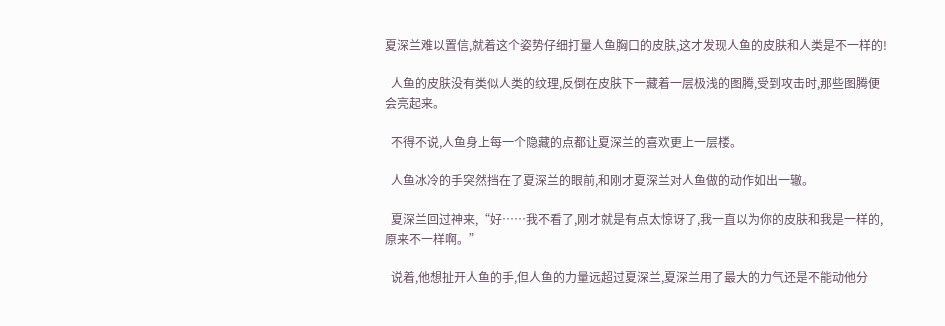夏深兰难以置信,就着这个姿势仔细打量人鱼胸口的皮肤,这才发现人鱼的皮肤和人类是不一样的!

  人鱼的皮肤没有类似人类的纹理,反倒在皮肤下一藏着一层极浅的图腾,受到攻击时,那些图腾便会亮起来。

  不得不说,人鱼身上每一个隐藏的点都让夏深兰的喜欢更上一层楼。

  人鱼冰冷的手突然挡在了夏深兰的眼前,和刚才夏深兰对人鱼做的动作如出一辙。

  夏深兰回过神来,“好……我不看了,刚才就是有点太惊讶了,我一直以为你的皮肤和我是一样的,原来不一样啊。”

  说着,他想扯开人鱼的手,但人鱼的力量远超过夏深兰,夏深兰用了最大的力气还是不能动他分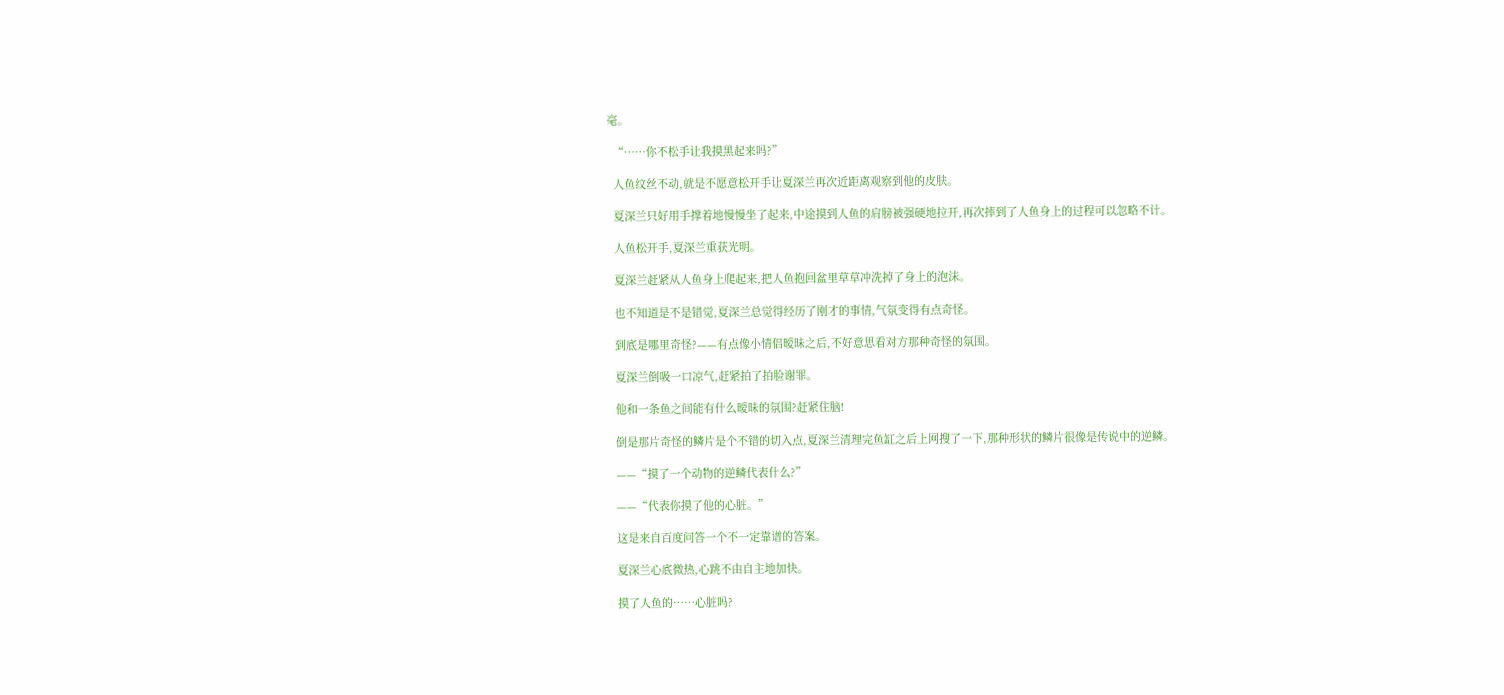毫。

  “……你不松手让我摸黑起来吗?”

  人鱼纹丝不动,就是不愿意松开手让夏深兰再次近距离观察到他的皮肤。

  夏深兰只好用手撑着地慢慢坐了起来,中途摸到人鱼的肩膀被强硬地拉开,再次摔到了人鱼身上的过程可以忽略不计。

  人鱼松开手,夏深兰重获光明。

  夏深兰赶紧从人鱼身上爬起来,把人鱼抱回盆里草草冲洗掉了身上的泡沫。

  也不知道是不是错觉,夏深兰总觉得经历了刚才的事情,气氛变得有点奇怪。

  到底是哪里奇怪?——有点像小情侣暧昧之后,不好意思看对方那种奇怪的氛围。

  夏深兰倒吸一口凉气,赶紧拍了拍脸谢罪。

  他和一条鱼之间能有什么暧昧的氛围?赶紧住脑!

  倒是那片奇怪的鳞片是个不错的切入点,夏深兰清理完鱼缸之后上网搜了一下,那种形状的鳞片很像是传说中的逆鳞。

  ——“摸了一个动物的逆鳞代表什么?”

  ——“代表你摸了他的心脏。”

  这是来自百度问答一个不一定靠谱的答案。

  夏深兰心底微热,心跳不由自主地加快。

  摸了人鱼的……心脏吗?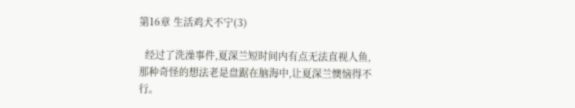第16章 生活鸡犬不宁(3)

  经过了洗澡事件,夏深兰短时间内有点无法直视人鱼,那种奇怪的想法老是盘踞在脑海中,让夏深兰懊恼得不行。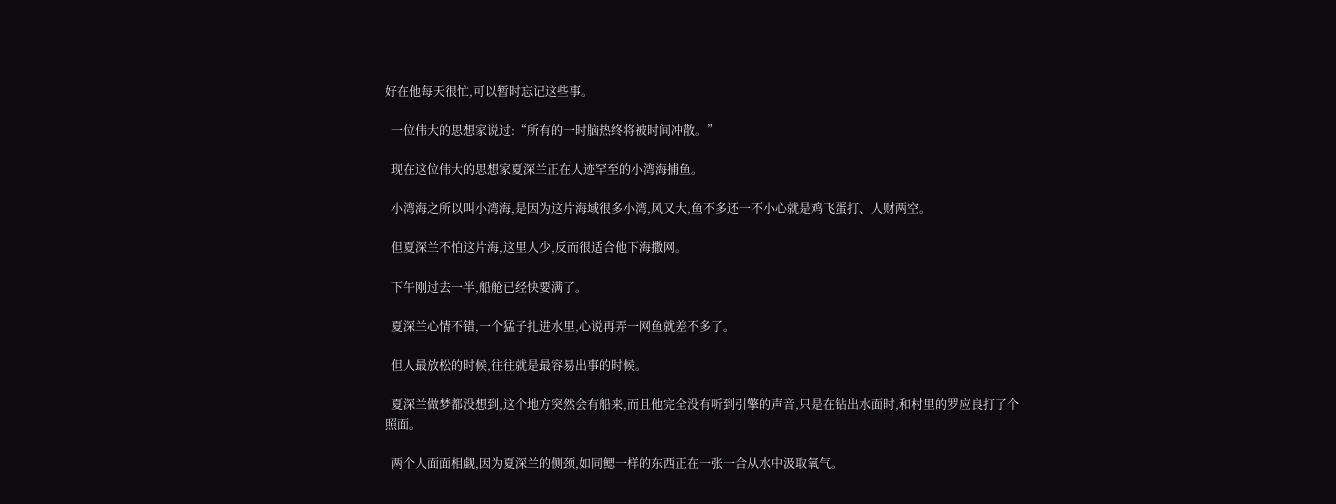好在他每天很忙,可以暂时忘记这些事。

  一位伟大的思想家说过:“所有的一时脑热终将被时间冲散。”

  现在这位伟大的思想家夏深兰正在人迹罕至的小湾海捕鱼。

  小湾海之所以叫小湾海,是因为这片海域很多小湾,风又大,鱼不多还一不小心就是鸡飞蛋打、人财两空。

  但夏深兰不怕这片海,这里人少,反而很适合他下海撒网。

  下午刚过去一半,船舱已经快要满了。

  夏深兰心情不错,一个猛子扎进水里,心说再弄一网鱼就差不多了。

  但人最放松的时候,往往就是最容易出事的时候。

  夏深兰做梦都没想到,这个地方突然会有船来,而且他完全没有听到引擎的声音,只是在钻出水面时,和村里的罗应良打了个照面。

  两个人面面相觑,因为夏深兰的侧颈,如同鳃一样的东西正在一张一合从水中汲取氧气。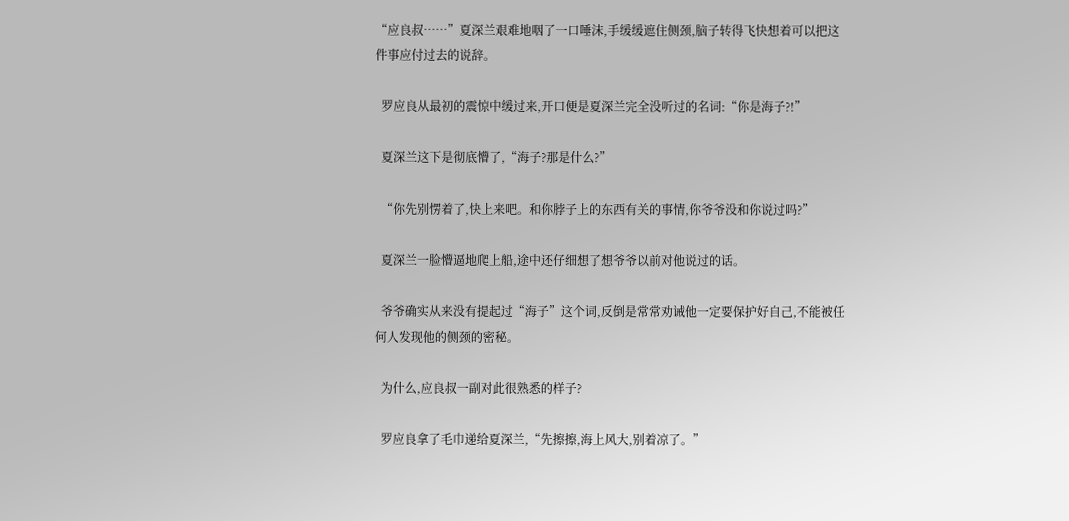“应良叔……”夏深兰艰难地咽了一口唾沫,手缓缓遮住侧颈,脑子转得飞快想着可以把这件事应付过去的说辞。

  罗应良从最初的震惊中缓过来,开口便是夏深兰完全没听过的名词:“你是海子?!”

  夏深兰这下是彻底懵了,“海子?那是什么?”

  “你先别愣着了,快上来吧。和你脖子上的东西有关的事情,你爷爷没和你说过吗?”

  夏深兰一脸懵逼地爬上船,途中还仔细想了想爷爷以前对他说过的话。

  爷爷确实从来没有提起过“海子”这个词,反倒是常常劝诫他一定要保护好自己,不能被任何人发现他的侧颈的密秘。

  为什么,应良叔一副对此很熟悉的样子?

  罗应良拿了毛巾递给夏深兰,“先擦擦,海上风大,别着凉了。”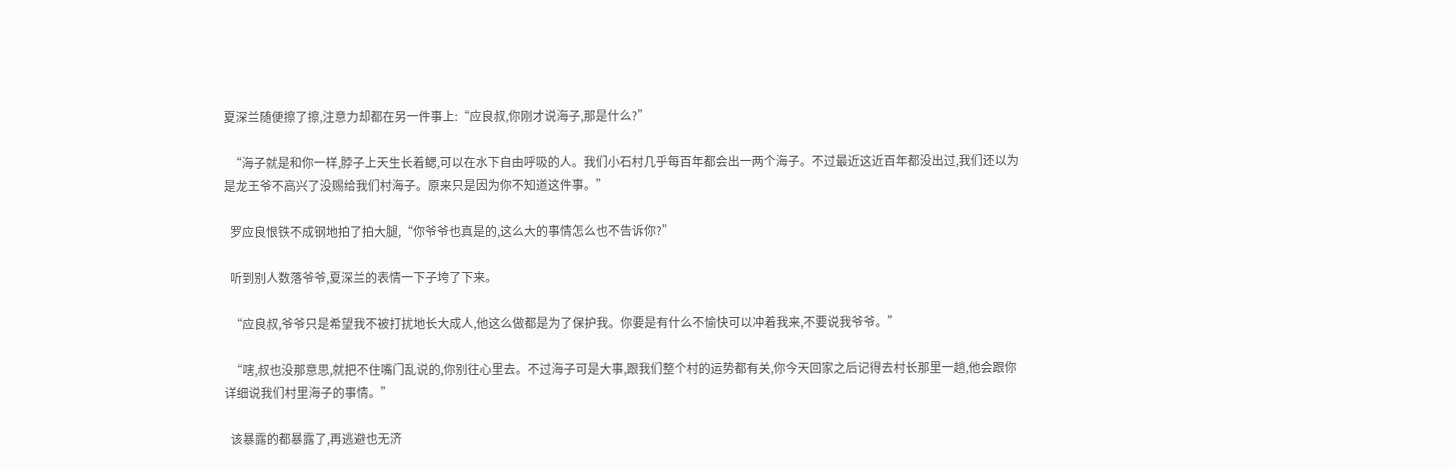夏深兰随便擦了擦,注意力却都在另一件事上:“应良叔,你刚才说海子,那是什么?”

  “海子就是和你一样,脖子上天生长着鳃,可以在水下自由呼吸的人。我们小石村几乎每百年都会出一两个海子。不过最近这近百年都没出过,我们还以为是龙王爷不高兴了没赐给我们村海子。原来只是因为你不知道这件事。”

  罗应良恨铁不成钢地拍了拍大腿,“你爷爷也真是的,这么大的事情怎么也不告诉你?”

  听到别人数落爷爷,夏深兰的表情一下子垮了下来。

  “应良叔,爷爷只是希望我不被打扰地长大成人,他这么做都是为了保护我。你要是有什么不愉快可以冲着我来,不要说我爷爷。”

  “嗐,叔也没那意思,就把不住嘴门乱说的,你别往心里去。不过海子可是大事,跟我们整个村的运势都有关,你今天回家之后记得去村长那里一趟,他会跟你详细说我们村里海子的事情。”

  该暴露的都暴露了,再逃避也无济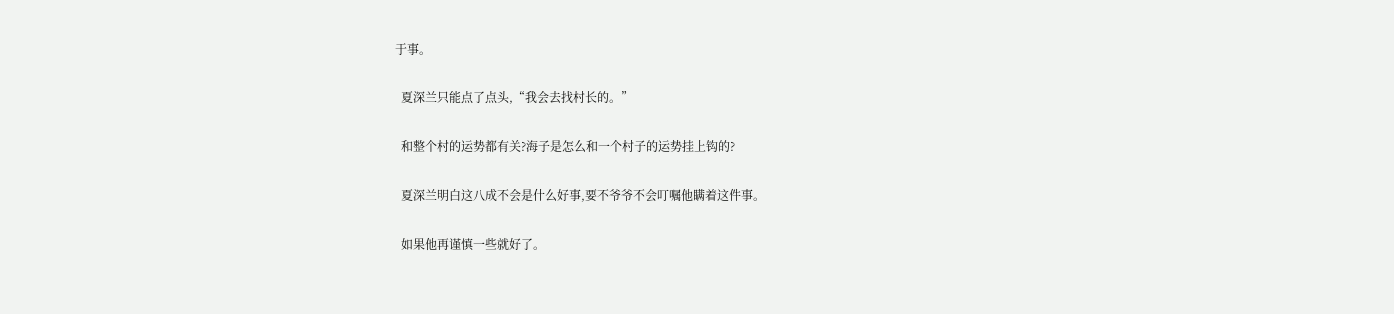于事。

  夏深兰只能点了点头,“我会去找村长的。”

  和整个村的运势都有关?海子是怎么和一个村子的运势挂上钩的?

  夏深兰明白这八成不会是什么好事,要不爷爷不会叮嘱他瞒着这件事。

  如果他再谨慎一些就好了。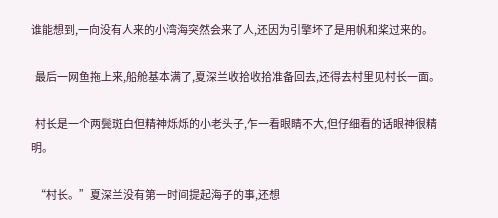谁能想到,一向没有人来的小湾海突然会来了人,还因为引擎坏了是用帆和桨过来的。

  最后一网鱼拖上来,船舱基本满了,夏深兰收拾收拾准备回去,还得去村里见村长一面。

  村长是一个两鬓斑白但精神烁烁的小老头子,乍一看眼睛不大,但仔细看的话眼神很精明。

  “村长。”夏深兰没有第一时间提起海子的事,还想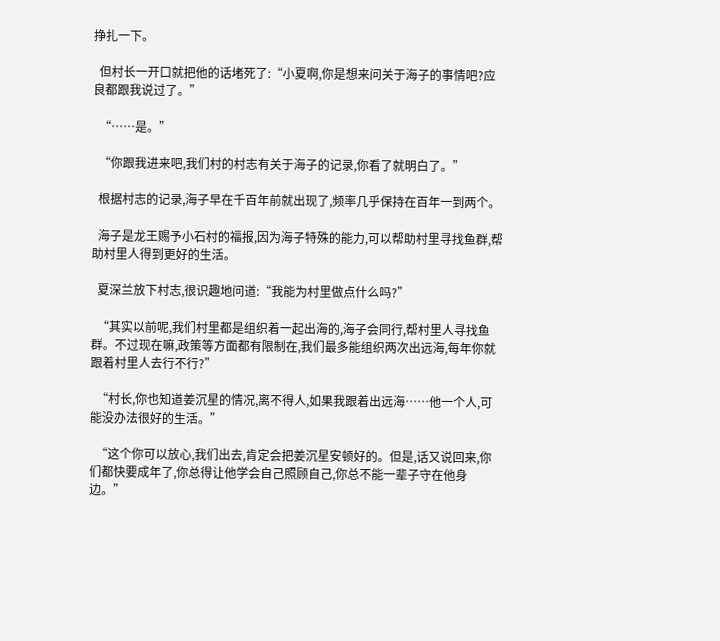挣扎一下。

  但村长一开口就把他的话堵死了:“小夏啊,你是想来问关于海子的事情吧?应良都跟我说过了。”

  “……是。”

  “你跟我进来吧,我们村的村志有关于海子的记录,你看了就明白了。”

  根据村志的记录,海子早在千百年前就出现了,频率几乎保持在百年一到两个。

  海子是龙王赐予小石村的福报,因为海子特殊的能力,可以帮助村里寻找鱼群,帮助村里人得到更好的生活。

  夏深兰放下村志,很识趣地问道:“我能为村里做点什么吗?”

  “其实以前呢,我们村里都是组织着一起出海的,海子会同行,帮村里人寻找鱼群。不过现在嘛,政策等方面都有限制在,我们最多能组织两次出远海,每年你就跟着村里人去行不行?”

  “村长,你也知道姜沉星的情况,离不得人,如果我跟着出远海……他一个人,可能没办法很好的生活。”

  “这个你可以放心,我们出去,肯定会把姜沉星安顿好的。但是,话又说回来,你们都快要成年了,你总得让他学会自己照顾自己,你总不能一辈子守在他身边。”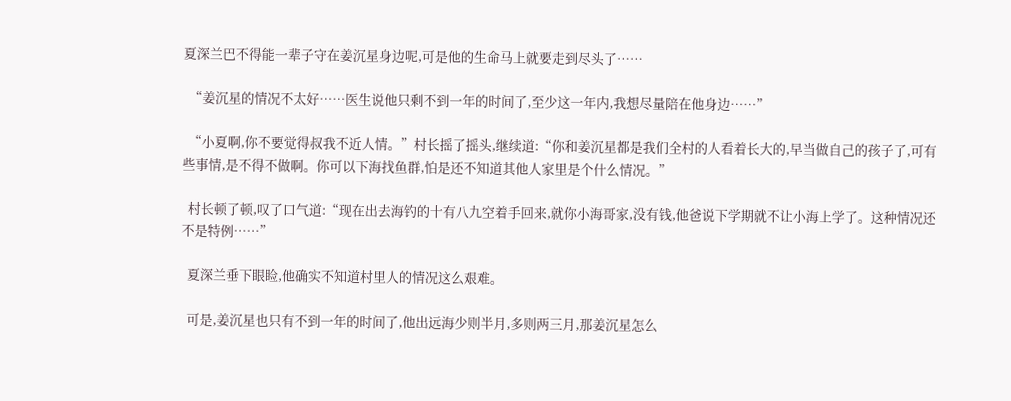夏深兰巴不得能一辈子守在姜沉星身边呢,可是他的生命马上就要走到尽头了……

  “姜沉星的情况不太好……医生说他只剩不到一年的时间了,至少这一年内,我想尽量陪在他身边……”

  “小夏啊,你不要觉得叔我不近人情。”村长摇了摇头,继续道:“你和姜沉星都是我们全村的人看着长大的,早当做自己的孩子了,可有些事情,是不得不做啊。你可以下海找鱼群,怕是还不知道其他人家里是个什么情况。”

  村长顿了顿,叹了口气道:“现在出去海钓的十有八九空着手回来,就你小海哥家,没有钱,他爸说下学期就不让小海上学了。这种情况还不是特例……”

  夏深兰垂下眼睑,他确实不知道村里人的情况这么艰难。

  可是,姜沉星也只有不到一年的时间了,他出远海少则半月,多则两三月,那姜沉星怎么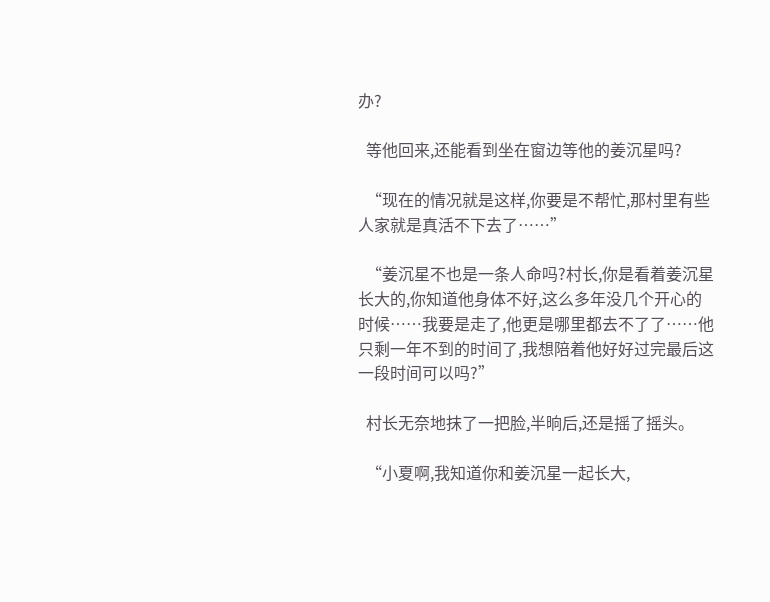办?

  等他回来,还能看到坐在窗边等他的姜沉星吗?

  “现在的情况就是这样,你要是不帮忙,那村里有些人家就是真活不下去了……”

  “姜沉星不也是一条人命吗?村长,你是看着姜沉星长大的,你知道他身体不好,这么多年没几个开心的时候……我要是走了,他更是哪里都去不了了……他只剩一年不到的时间了,我想陪着他好好过完最后这一段时间可以吗?”

  村长无奈地抹了一把脸,半晌后,还是摇了摇头。

  “小夏啊,我知道你和姜沉星一起长大,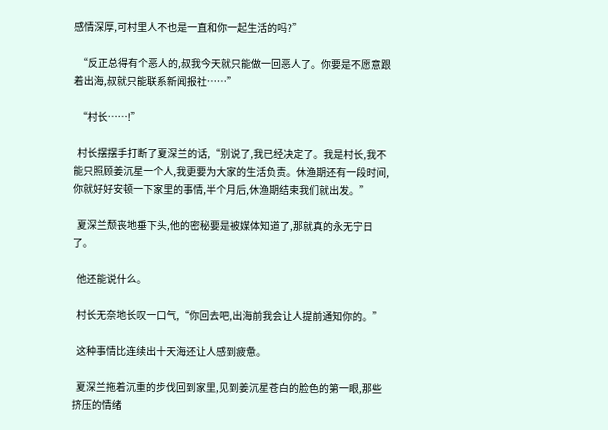感情深厚,可村里人不也是一直和你一起生活的吗?”

  “反正总得有个恶人的,叔我今天就只能做一回恶人了。你要是不愿意跟着出海,叔就只能联系新闻报社……”

  “村长……!”

  村长摆摆手打断了夏深兰的话,“别说了,我已经决定了。我是村长,我不能只照顾姜沉星一个人,我更要为大家的生活负责。休渔期还有一段时间,你就好好安顿一下家里的事情,半个月后,休渔期结束我们就出发。”

  夏深兰颓丧地垂下头,他的密秘要是被媒体知道了,那就真的永无宁日了。

  他还能说什么。

  村长无奈地长叹一口气,“你回去吧,出海前我会让人提前通知你的。”

  这种事情比连续出十天海还让人感到疲惫。

  夏深兰拖着沉重的步伐回到家里,见到姜沉星苍白的脸色的第一眼,那些挤压的情绪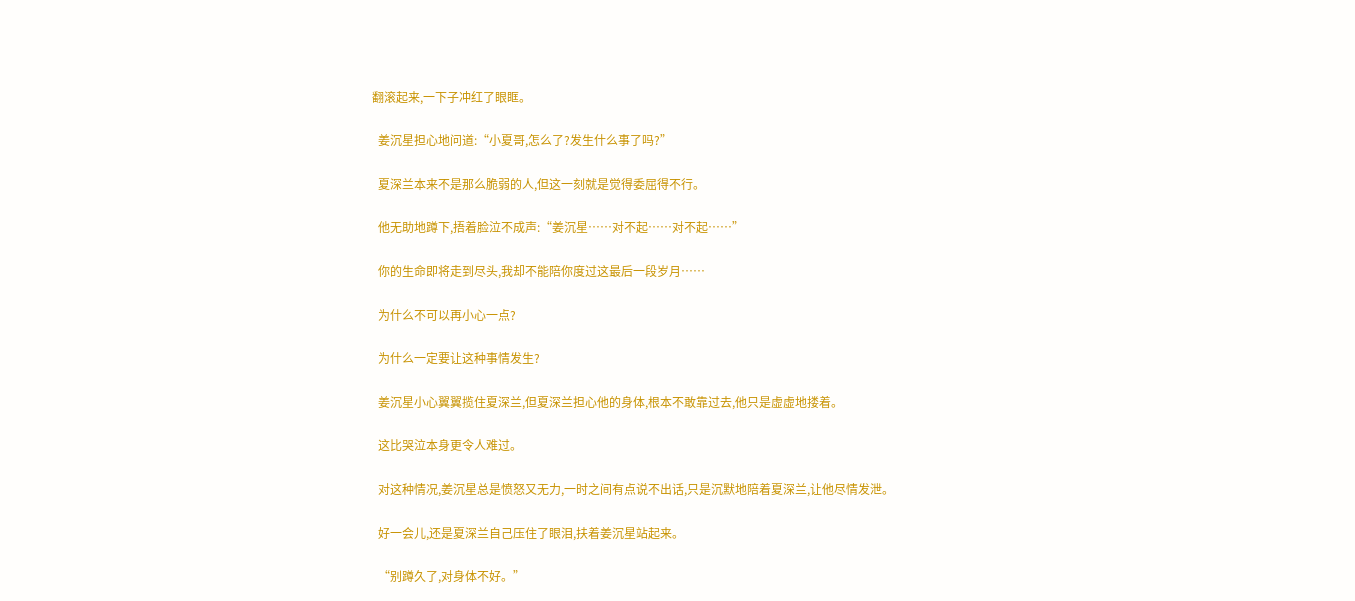翻滚起来,一下子冲红了眼眶。

  姜沉星担心地问道:“小夏哥,怎么了?发生什么事了吗?”

  夏深兰本来不是那么脆弱的人,但这一刻就是觉得委屈得不行。

  他无助地蹲下,捂着脸泣不成声:“姜沉星……对不起……对不起……”

  你的生命即将走到尽头,我却不能陪你度过这最后一段岁月……

  为什么不可以再小心一点?

  为什么一定要让这种事情发生?

  姜沉星小心翼翼揽住夏深兰,但夏深兰担心他的身体,根本不敢靠过去,他只是虚虚地搂着。

  这比哭泣本身更令人难过。

  对这种情况,姜沉星总是愤怒又无力,一时之间有点说不出话,只是沉默地陪着夏深兰,让他尽情发泄。

  好一会儿,还是夏深兰自己压住了眼泪,扶着姜沉星站起来。

  “别蹲久了,对身体不好。”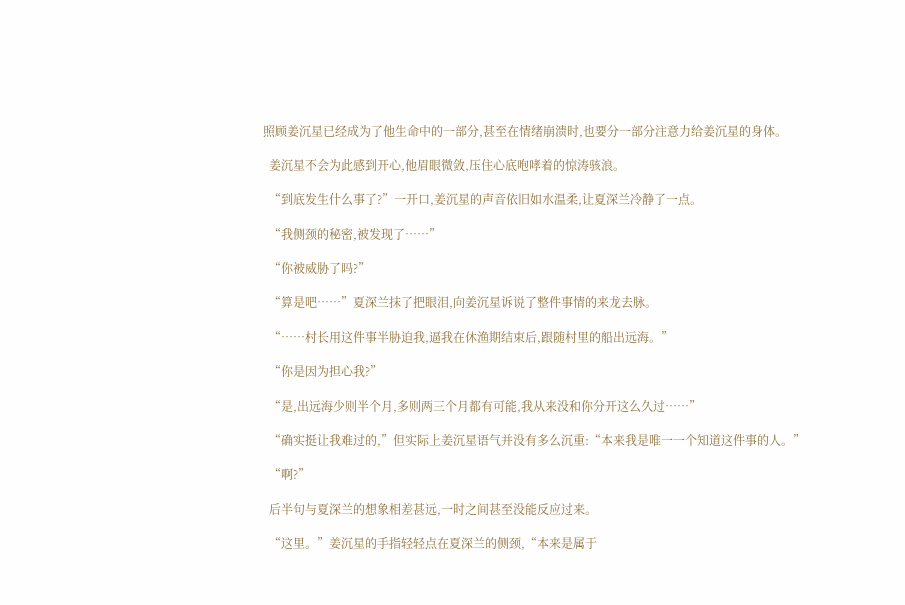照顾姜沉星已经成为了他生命中的一部分,甚至在情绪崩溃时,也要分一部分注意力给姜沉星的身体。

  姜沉星不会为此感到开心,他眉眼微敛,压住心底咆哮着的惊涛骇浪。

  “到底发生什么事了?”一开口,姜沉星的声音依旧如水温柔,让夏深兰冷静了一点。

  “我侧颈的秘密,被发现了……”

  “你被威胁了吗?”

  “算是吧……”夏深兰抹了把眼泪,向姜沉星诉说了整件事情的来龙去脉。

  “……村长用这件事半胁迫我,逼我在休渔期结束后,跟随村里的船出远海。”

  “你是因为担心我?”

  “是,出远海少则半个月,多则两三个月都有可能,我从来没和你分开这么久过……”

  “确实挺让我难过的,”但实际上姜沉星语气并没有多么沉重:“本来我是唯一一个知道这件事的人。”

  “啊?”

  后半句与夏深兰的想象相差甚远,一时之间甚至没能反应过来。

  “这里。”姜沉星的手指轻轻点在夏深兰的侧颈,“本来是属于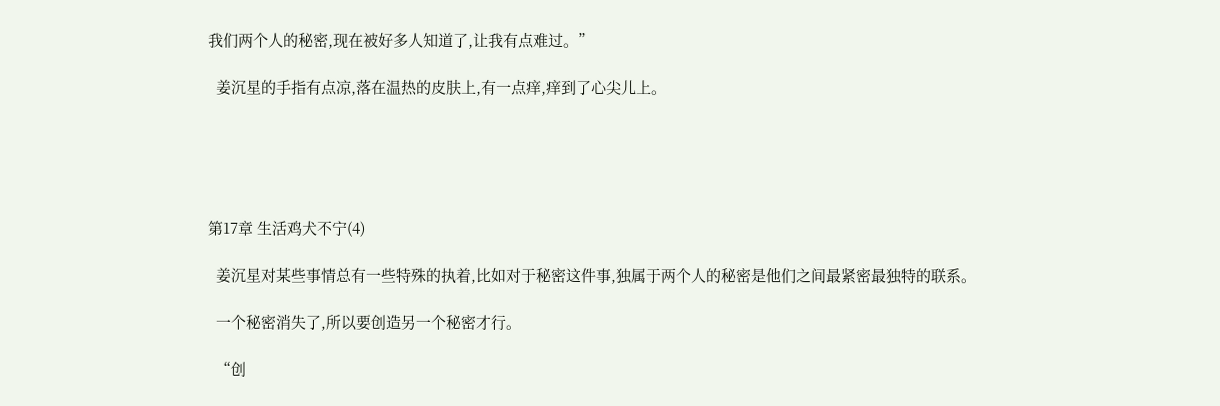我们两个人的秘密,现在被好多人知道了,让我有点难过。”

  姜沉星的手指有点凉,落在温热的皮肤上,有一点痒,痒到了心尖儿上。





第17章 生活鸡犬不宁(4)

  姜沉星对某些事情总有一些特殊的执着,比如对于秘密这件事,独属于两个人的秘密是他们之间最紧密最独特的联系。

  一个秘密消失了,所以要创造另一个秘密才行。

  “创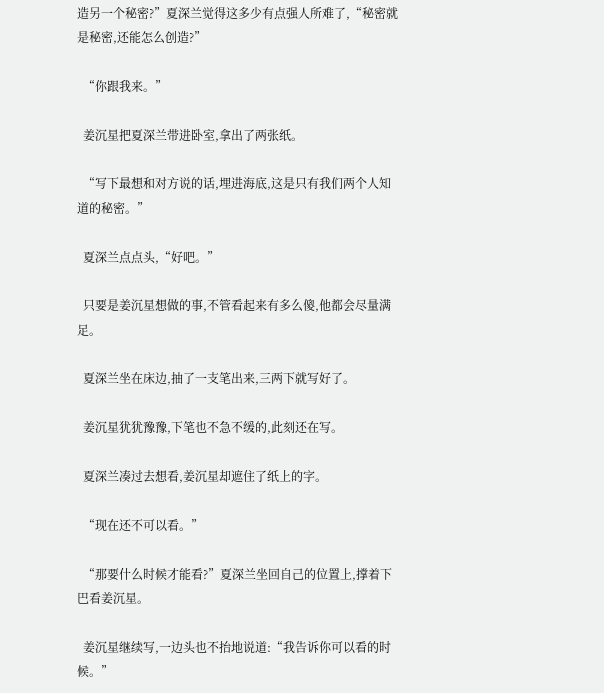造另一个秘密?”夏深兰觉得这多少有点强人所难了,“秘密就是秘密,还能怎么创造?”

  “你跟我来。”

  姜沉星把夏深兰带进卧室,拿出了两张纸。

  “写下最想和对方说的话,埋进海底,这是只有我们两个人知道的秘密。”

  夏深兰点点头,“好吧。”

  只要是姜沉星想做的事,不管看起来有多么傻,他都会尽量满足。

  夏深兰坐在床边,抽了一支笔出来,三两下就写好了。

  姜沉星犹犹豫豫,下笔也不急不缓的,此刻还在写。

  夏深兰凑过去想看,姜沉星却遮住了纸上的字。

  “现在还不可以看。”

  “那要什么时候才能看?”夏深兰坐回自己的位置上,撑着下巴看姜沉星。

  姜沉星继续写,一边头也不抬地说道:“我告诉你可以看的时候。”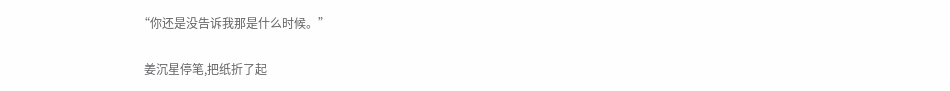“你还是没告诉我那是什么时候。”

  姜沉星停笔,把纸折了起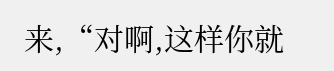来,“对啊,这样你就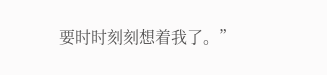要时时刻刻想着我了。”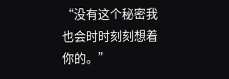“没有这个秘密我也会时时刻刻想着你的。”